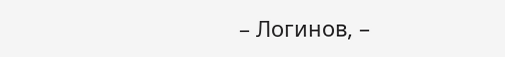– Логинов, –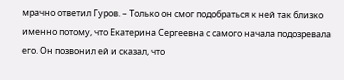мрачно ответил Гуров. – Только он смог подобраться к ней так близко именно потому, что Екатерина Сергеевна с самого начала подозревала его. Он позвонил ей и сказал, что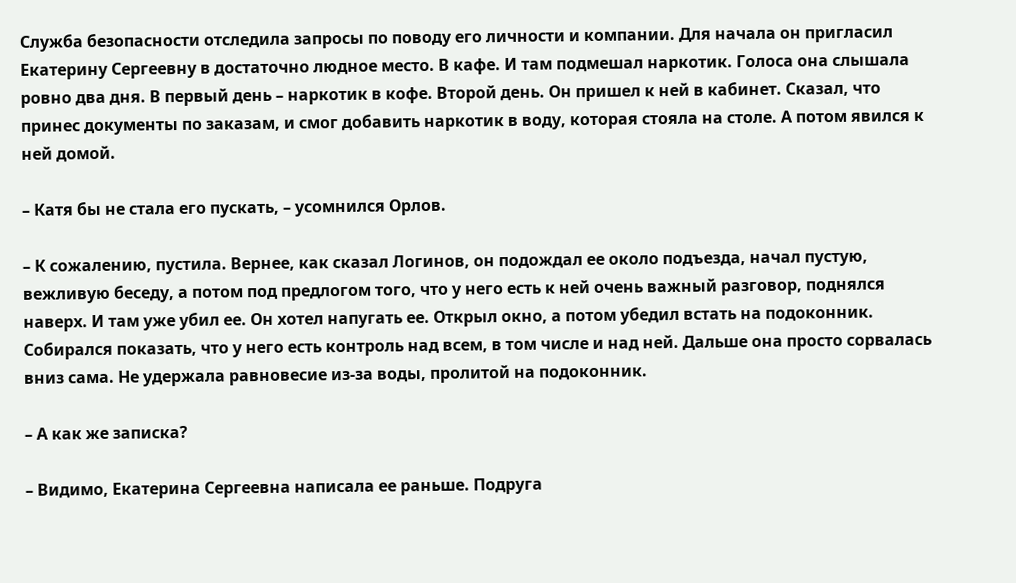Служба безопасности отследила запросы по поводу его личности и компании. Для начала он пригласил Екатерину Сергеевну в достаточно людное место. В кафе. И там подмешал наркотик. Голоса она слышала ровно два дня. В первый день – наркотик в кофе. Второй день. Он пришел к ней в кабинет. Сказал, что принес документы по заказам, и смог добавить наркотик в воду, которая стояла на столе. А потом явился к ней домой.

– Катя бы не стала его пускать, – усомнился Орлов.

– К сожалению, пустила. Вернее, как сказал Логинов, он подождал ее около подъезда, начал пустую, вежливую беседу, а потом под предлогом того, что у него есть к ней очень важный разговор, поднялся наверх. И там уже убил ее. Он хотел напугать ее. Открыл окно, а потом убедил встать на подоконник. Собирался показать, что у него есть контроль над всем, в том числе и над ней. Дальше она просто сорвалась вниз сама. Не удержала равновесие из-за воды, пролитой на подоконник.

– А как же записка?

– Видимо, Екатерина Сергеевна написала ее раньше. Подруга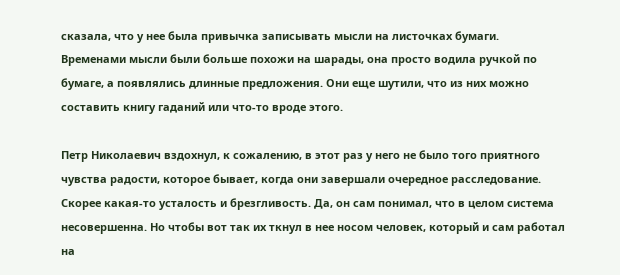сказала, что у нее была привычка записывать мысли на листочках бумаги. Временами мысли были больше похожи на шарады, она просто водила ручкой по бумаге, а появлялись длинные предложения. Они еще шутили, что из них можно составить книгу гаданий или что-то вроде этого.

Петр Николаевич вздохнул, к сожалению, в этот раз у него не было того приятного чувства радости, которое бывает, когда они завершали очередное расследование. Скорее какая-то усталость и брезгливость. Да, он сам понимал, что в целом система несовершенна. Но чтобы вот так их ткнул в нее носом человек, который и сам работал на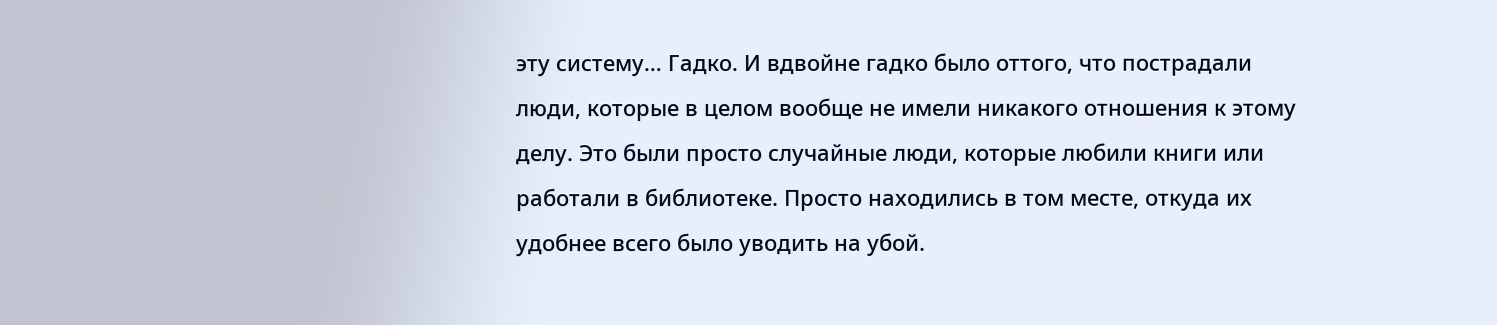эту систему… Гадко. И вдвойне гадко было оттого, что пострадали люди, которые в целом вообще не имели никакого отношения к этому делу. Это были просто случайные люди, которые любили книги или работали в библиотеке. Просто находились в том месте, откуда их удобнее всего было уводить на убой.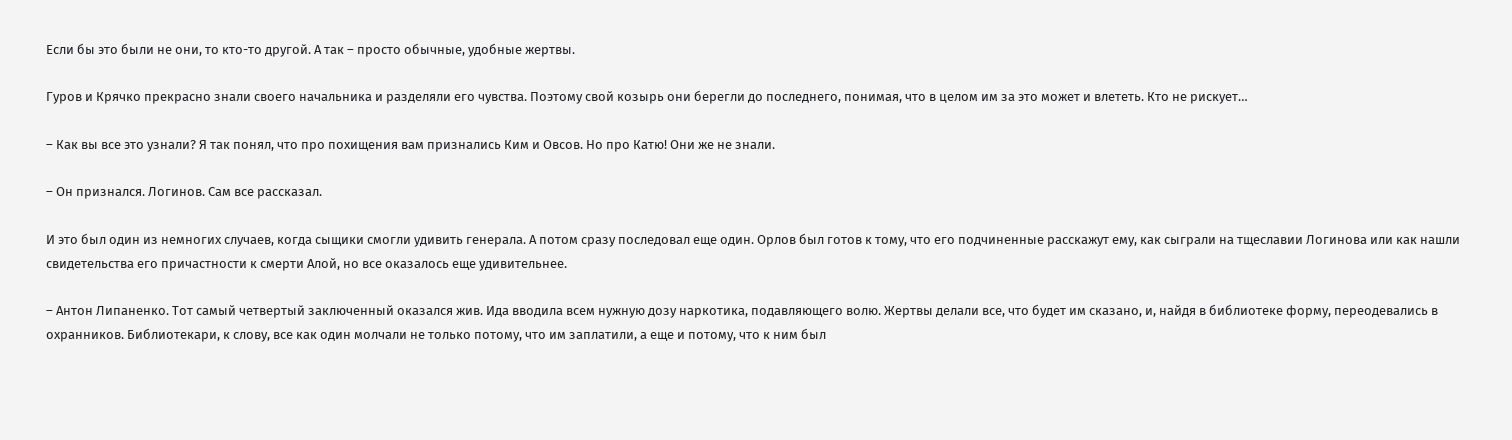Если бы это были не они, то кто-то другой. А так – просто обычные, удобные жертвы.

Гуров и Крячко прекрасно знали своего начальника и разделяли его чувства. Поэтому свой козырь они берегли до последнего, понимая, что в целом им за это может и влететь. Кто не рискует…

– Как вы все это узнали? Я так понял, что про похищения вам признались Ким и Овсов. Но про Катю! Они же не знали.

– Он признался. Логинов. Сам все рассказал.

И это был один из немногих случаев, когда сыщики смогли удивить генерала. А потом сразу последовал еще один. Орлов был готов к тому, что его подчиненные расскажут ему, как сыграли на тщеславии Логинова или как нашли свидетельства его причастности к смерти Алой, но все оказалось еще удивительнее.

– Антон Липаненко. Тот самый четвертый заключенный оказался жив. Ида вводила всем нужную дозу наркотика, подавляющего волю. Жертвы делали все, что будет им сказано, и, найдя в библиотеке форму, переодевались в охранников. Библиотекари, к слову, все как один молчали не только потому, что им заплатили, а еще и потому, что к ним был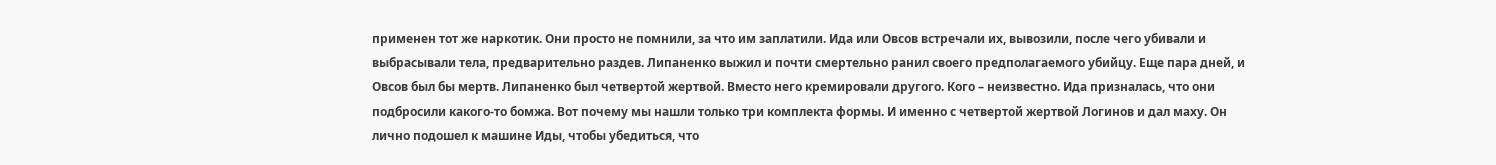применен тот же наркотик. Они просто не помнили, за что им заплатили. Ида или Овсов встречали их, вывозили, после чего убивали и выбрасывали тела, предварительно раздев. Липаненко выжил и почти смертельно ранил своего предполагаемого убийцу. Еще пара дней, и Овсов был бы мертв. Липаненко был четвертой жертвой. Вместо него кремировали другого. Кого – неизвестно. Ида призналась, что они подбросили какого-то бомжа. Вот почему мы нашли только три комплекта формы. И именно с четвертой жертвой Логинов и дал маху. Он лично подошел к машине Иды, чтобы убедиться, что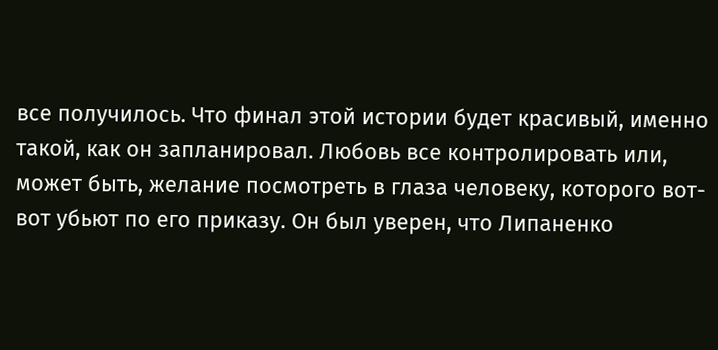все получилось. Что финал этой истории будет красивый, именно такой, как он запланировал. Любовь все контролировать или, может быть, желание посмотреть в глаза человеку, которого вот-вот убьют по его приказу. Он был уверен, что Липаненко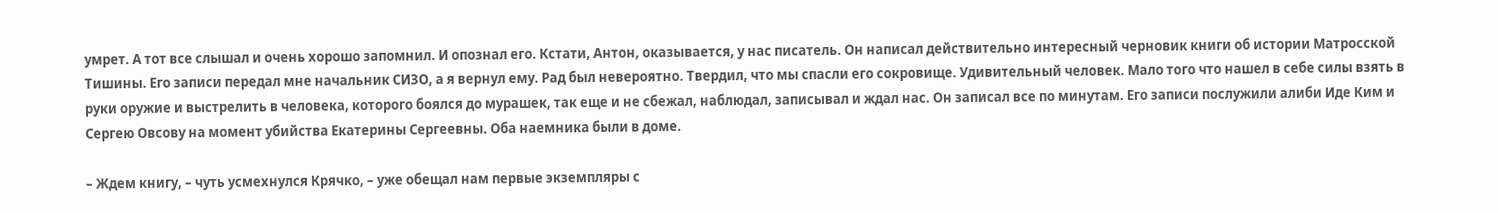умрет. А тот все слышал и очень хорошо запомнил. И опознал его. Кстати, Антон, оказывается, у нас писатель. Он написал действительно интересный черновик книги об истории Матросской Тишины. Его записи передал мне начальник СИЗО, а я вернул ему. Рад был невероятно. Твердил, что мы спасли его сокровище. Удивительный человек. Мало того что нашел в себе силы взять в руки оружие и выстрелить в человека, которого боялся до мурашек, так еще и не сбежал, наблюдал, записывал и ждал нас. Он записал все по минутам. Его записи послужили алиби Иде Ким и Сергею Овсову на момент убийства Екатерины Сергеевны. Оба наемника были в доме.

– Ждем книгу, – чуть усмехнулся Крячко, – уже обещал нам первые экземпляры с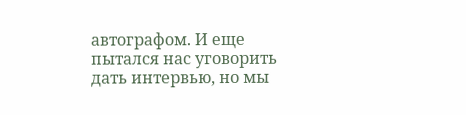автографом. И еще пытался нас уговорить дать интервью, но мы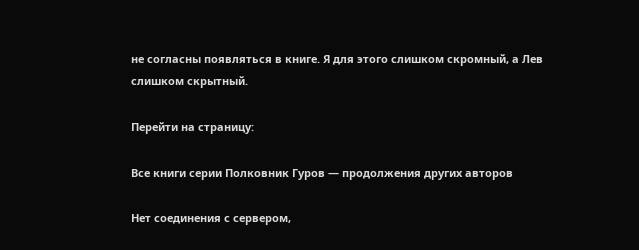не согласны появляться в книге. Я для этого слишком скромный, а Лев слишком скрытный.

Перейти на страницу:

Все книги серии Полковник Гуров — продолжения других авторов

Нет соединения с сервером,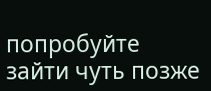попробуйте зайти чуть позже